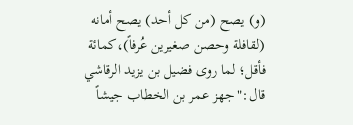(و) يصح (من كل أحد) يصح أمانه (لقافلة وحصن صغيرين عُرفاً)،كمائة فأقل؛ لما روى فضيل بن يزيد الرقاشي قال:"جهز عمر بن الخطاب جيشاً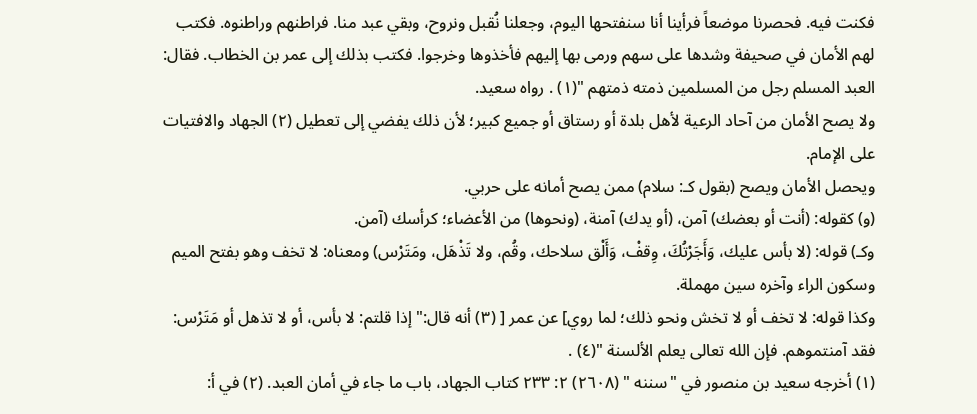فكنت فيه. فحصرنا موضعاً فرأينا أنا سنفتحها اليوم، وجعلنا نُقبل ونروح، وبقي عبد منا. فراطنهم وراطنوه. فكتب لهم الأمان في صحيفة وشدها على سهم ورمى بها إليهم فأخذوها وخرجوا. فكتب بذلك إلى عمر بن الخطاب. فقال: العبد المسلم رجل من المسلمين ذمته ذمتهم "(١) . رواه سعيد.
ولا يصح الأمان من آحاد الرعية لأهل بلدة أو رستاق أو جميع كبير؛ لأن ذلك يفضي إلى تعطيل (٢) الجهاد والافتيات على الإمام.
ويحصل الأمان ويصح (بقول كـ: سلام) ممن يصح أمانه على حربي.
(و) كقوله: (أنت أو بعضك) آمن، (أو يدك) آمنة، (ونحوها) من الأعضاء؛ كرأسك (آمن.
وكـ) قوله: (لا بأس عليك، وَأَجَرْتُكَ، وِقفْ، وَأَلْق سلاحك، وقُم، ولا تَذْهَل، ومَتَرْس) ومعناه: لا تخف وهو بفتح الميم وسكون الراء وآخره سين مهملة.
وكذا قوله: لا تخف أو لا تخش ونحو ذلك؛ لما روي] عن عمر [ (٣) أنه قال:" إذا قلتم: لا بأس، أو لا تذهل أو مَتَرْس: فقد آمنتموهم. فإن الله تعالى يعلم الألسنة "(٤) .
(١) أخرجه سعيد بن منصور في "سننه " (٢٦٠٨) ٢: ٢٣٣ كتاب الجهاد، باب ما جاء في أمان العبد. (٢) في أ: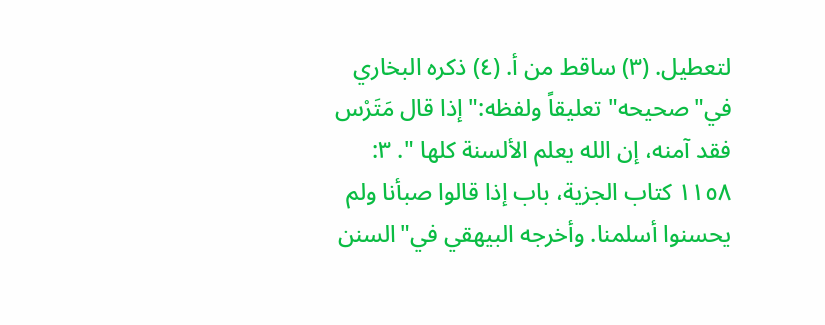لتعطيل. (٣) ساقط من أ. (٤) ذكره البخاري في"صحيحه" تعليقاً ولفظه:" إذا قال مَتَرْس فقد آمنه، إن الله يعلم الألسنة كلها ". ٣: ١١٥٨ كتاب الجزية، باب إذا قالوا صبأنا ولم يحسنوا أسلمنا. وأخرجه البيهقي في"السنن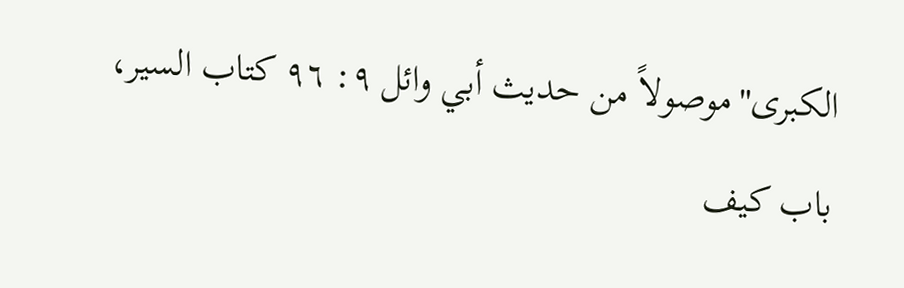الكبرى"موصولاً من حديث أبي وائل ٩: ٩٦ كتاب السير، باب كيف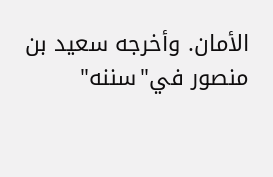الأمان. وأخرجه سعيد بن منصور في"سننه"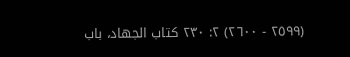(٢٥٩٩ - ٢٦٠٠) ٢: ٢٣٠ كتاب الجهاد، باب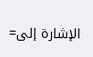الإشارة إلى=